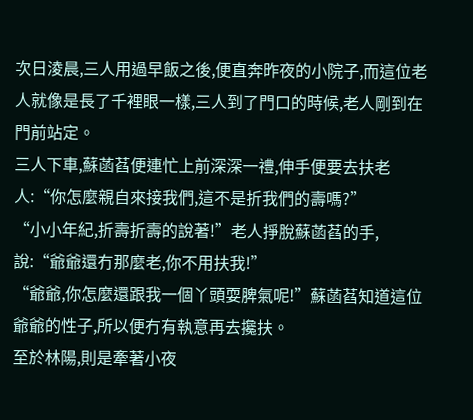次日淩晨,三人用過早飯之後,便直奔昨夜的小院子,而這位老人就像是長了千裡眼一樣,三人到了門口的時候,老人剛到在門前站定。
三人下車,蘇菡萏便連忙上前深深一禮,伸手便要去扶老人:“你怎麼親自來接我們,這不是折我們的壽嗎?”
“小小年紀,折壽折壽的說著!”老人掙脫蘇菡萏的手,說:“爺爺還冇那麼老,你不用扶我!”
“爺爺,你怎麼還跟我一個丫頭耍脾氣呢!”蘇菡萏知道這位爺爺的性子,所以便冇有執意再去攙扶。
至於林陽,則是牽著小夜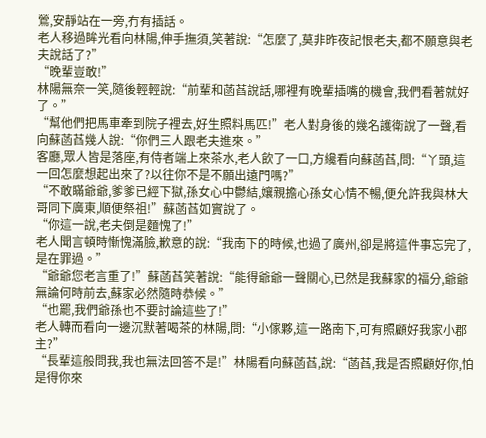鶯,安靜站在一旁,冇有插話。
老人移過眸光看向林陽,伸手撫須,笑著說:“怎麼了,莫非昨夜記恨老夫,都不願意與老夫說話了?”
“晚輩豈敢!”
林陽無奈一笑,隨後輕輕說:“前輩和菡萏說話,哪裡有晚輩插嘴的機會,我們看著就好了。”
“幫他們把馬車牽到院子裡去,好生照料馬匹!”老人對身後的幾名護衛說了一聲,看向蘇菡萏幾人說:“你們三人跟老夫進來。”
客廳,眾人皆是落座,有侍者端上來茶水,老人飲了一口,方纔看向蘇菡萏,問:“丫頭,這一回怎麼想起出來了?以往你不是不願出遠門嗎?”
“不敢瞞爺爺,爹爹已經下獄,孫女心中鬱結,孃親擔心孫女心情不暢,便允許我與林大哥同下廣東,順便祭祖!”蘇菡萏如實說了。
“你這一說,老夫倒是麵愧了!”
老人聞言頓時慚愧滿臉,歉意的說:“我南下的時候,也過了廣州,卻是將這件事忘完了,是在罪過。”
“爺爺您老言重了!”蘇菡萏笑著說:“能得爺爺一聲關心,已然是我蘇家的福分,爺爺無論何時前去,蘇家必然隨時恭候。”
“也罷,我們爺孫也不要討論這些了!”
老人轉而看向一邊沉默著喝茶的林陽,問:“小傢夥,這一路南下,可有照顧好我家小郡主?”
“長輩這般問我,我也無法回答不是!”林陽看向蘇菡萏,說:“菡萏,我是否照顧好你,怕是得你來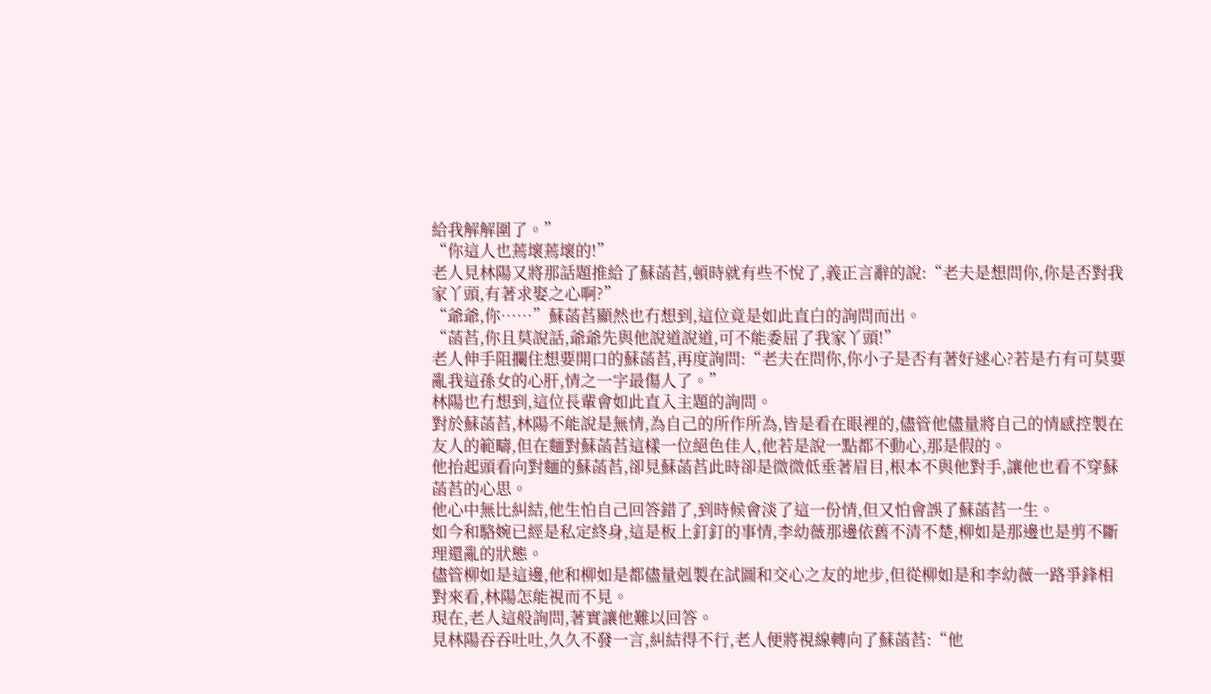給我解解圍了。”
“你這人也蔫壞蔫壞的!”
老人見林陽又將那話題推給了蘇菡萏,頓時就有些不悅了,義正言辭的說:“老夫是想問你,你是否對我家丫頭,有著求娶之心啊?”
“爺爺,你……”蘇菡萏顯然也冇想到,這位竟是如此直白的詢問而出。
“菡萏,你且莫說話,爺爺先與他說道說道,可不能委屈了我家丫頭!”
老人伸手阻攔住想要開口的蘇菡萏,再度詢問:“老夫在問你,你小子是否有著好逑心?若是冇有可莫要亂我這孫女的心肝,情之一字最傷人了。”
林陽也冇想到,這位長輩會如此直入主題的詢問。
對於蘇菡萏,林陽不能說是無情,為自己的所作所為,皆是看在眼裡的,儘管他儘量將自己的情感控製在友人的範疇,但在麵對蘇菡萏這樣一位絕色佳人,他若是說一點都不動心,那是假的。
他抬起頭看向對麵的蘇菡萏,卻見蘇菡萏此時卻是微微低垂著眉目,根本不與他對手,讓他也看不穿蘇菡萏的心思。
他心中無比糾結,他生怕自己回答錯了,到時候會淡了這一份情,但又怕會誤了蘇菡萏一生。
如今和駱婉已經是私定終身,這是板上釘釘的事情,李幼薇那邊依舊不清不楚,柳如是那邊也是剪不斷理還亂的狀態。
儘管柳如是這邊,他和柳如是都儘量剋製在試圖和交心之友的地步,但從柳如是和李幼薇一路爭鋒相對來看,林陽怎能視而不見。
現在,老人這般詢問,著實讓他難以回答。
見林陽吞吞吐吐,久久不發一言,糾結得不行,老人便將視線轉向了蘇菡萏:“他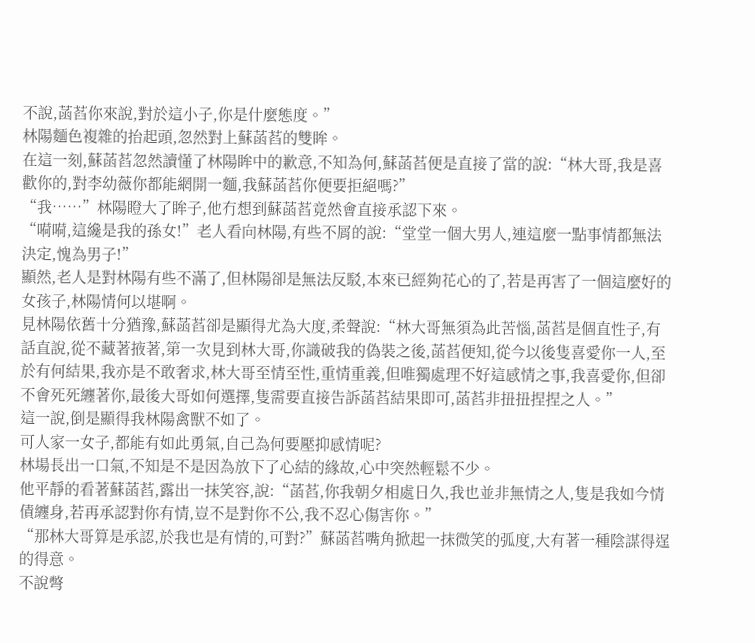不說,菡萏你來說,對於這小子,你是什麼態度。”
林陽麵色複雜的抬起頭,忽然對上蘇菡萏的雙眸。
在這一刻,蘇菡萏忽然讀懂了林陽眸中的歉意,不知為何,蘇菡萏便是直接了當的說:“林大哥,我是喜歡你的,對李幼薇你都能網開一麵,我蘇菡萏你便要拒絕嗎?”
“我……”林陽瞪大了眸子,他冇想到蘇菡萏竟然會直接承認下來。
“嗬嗬,這纔是我的孫女!”老人看向林陽,有些不屑的說:“堂堂一個大男人,連這麼一點事情都無法決定,愧為男子!”
顯然,老人是對林陽有些不滿了,但林陽卻是無法反駁,本來已經夠花心的了,若是再害了一個這麼好的女孩子,林陽情何以堪啊。
見林陽依舊十分猶豫,蘇菡萏卻是顯得尤為大度,柔聲說:“林大哥無須為此苦惱,菡萏是個直性子,有話直說,從不藏著掖著,第一次見到林大哥,你識破我的偽裝之後,菡萏便知,從今以後隻喜愛你一人,至於有何結果,我亦是不敢奢求,林大哥至情至性,重情重義,但唯獨處理不好這感情之事,我喜愛你,但卻不會死死纏著你,最後大哥如何選擇,隻需要直接告訴菡萏結果即可,菡萏非扭扭捏捏之人。”
這一說,倒是顯得我林陽禽獸不如了。
可人家一女子,都能有如此勇氣,自己為何要壓抑感情呢?
林場長出一口氣,不知是不是因為放下了心結的緣故,心中突然輕鬆不少。
他平靜的看著蘇菡萏,露出一抹笑容,說:“菡萏,你我朝夕相處日久,我也並非無情之人,隻是我如今情債纏身,若再承認對你有情,豈不是對你不公,我不忍心傷害你。”
“那林大哥算是承認,於我也是有情的,可對?”蘇菡萏嘴角掀起一抹微笑的弧度,大有著一種陰謀得逞的得意。
不說彆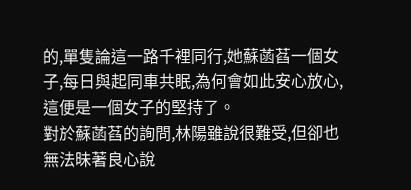的,單隻論這一路千裡同行,她蘇菡萏一個女子,每日與起同車共眠,為何會如此安心放心,這便是一個女子的堅持了。
對於蘇菡萏的詢問,林陽雖說很難受,但卻也無法昧著良心說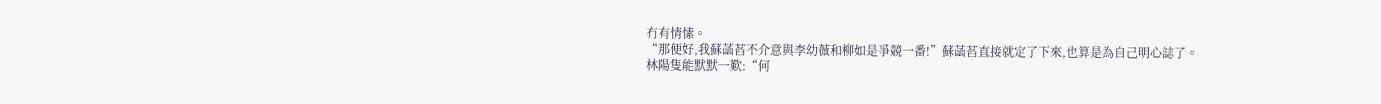冇有情愫。
“那便好,我蘇菡萏不介意與李幼薇和柳如是爭競一番!”蘇菡萏直接就定了下來,也算是為自己明心誌了。
林陽隻能默默一歎:“何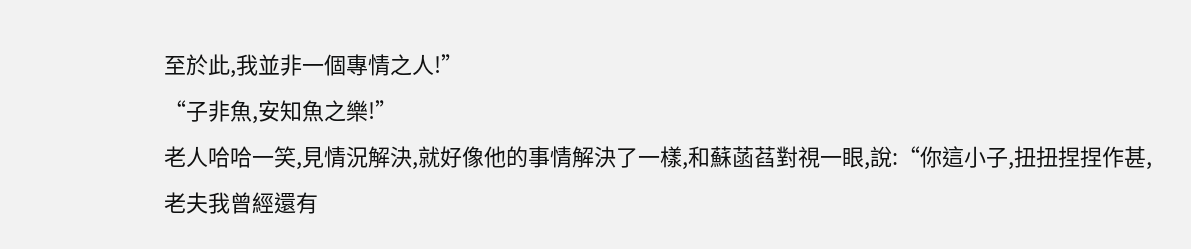至於此,我並非一個專情之人!”
“子非魚,安知魚之樂!”
老人哈哈一笑,見情況解決,就好像他的事情解決了一樣,和蘇菡萏對視一眼,說:“你這小子,扭扭捏捏作甚,老夫我曾經還有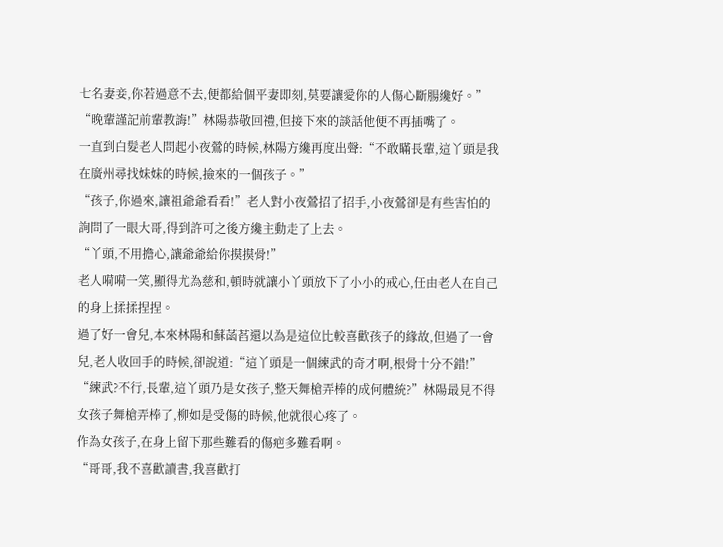七名妻妾,你若過意不去,便都給個平妻即刻,莫要讓愛你的人傷心斷腸纔好。”
“晚輩謹記前輩教誨!”林陽恭敬回禮,但接下來的談話他便不再插嘴了。
一直到白髮老人問起小夜鶯的時候,林陽方纔再度出聲:“不敢瞞長輩,這丫頭是我在廣州尋找妹妹的時候,撿來的一個孩子。”
“孩子,你過來,讓祖爺爺看看!”老人對小夜鶯招了招手,小夜鶯卻是有些害怕的詢問了一眼大哥,得到許可之後方纔主動走了上去。
“丫頭,不用擔心,讓爺爺給你摸摸骨!”
老人嗬嗬一笑,顯得尤為慈和,頓時就讓小丫頭放下了小小的戒心,任由老人在自己的身上揉揉捏捏。
過了好一會兒,本來林陽和蘇菡萏還以為是這位比較喜歡孩子的緣故,但過了一會兒,老人收回手的時候,卻說道:“這丫頭是一個練武的奇才啊,根骨十分不錯!”
“練武?不行,長輩,這丫頭乃是女孩子,整天舞槍弄棒的成何體統?”林陽最見不得女孩子舞槍弄棒了,柳如是受傷的時候,他就很心疼了。
作為女孩子,在身上留下那些難看的傷疤多難看啊。
“哥哥,我不喜歡讀書,我喜歡打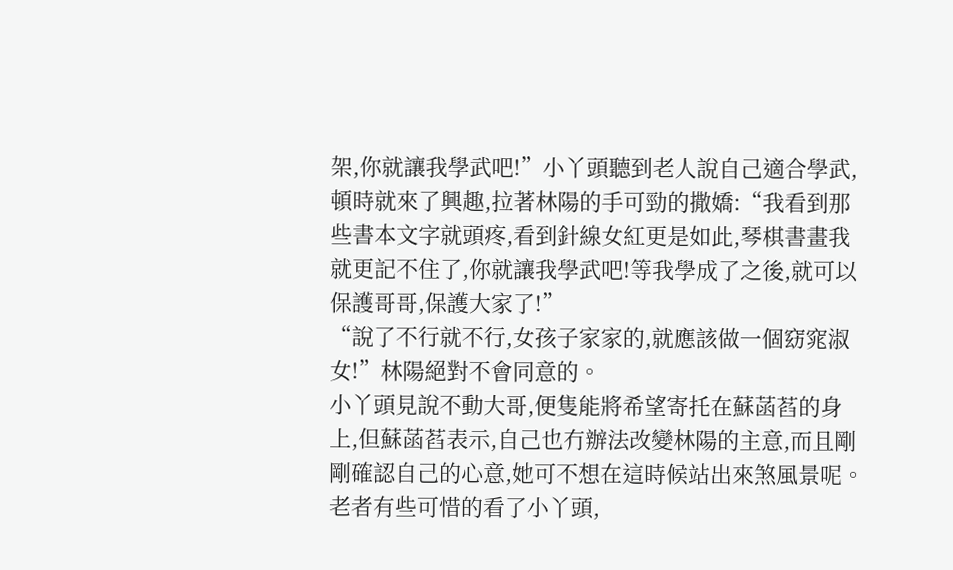架,你就讓我學武吧!”小丫頭聽到老人說自己適合學武,頓時就來了興趣,拉著林陽的手可勁的撒嬌:“我看到那些書本文字就頭疼,看到針線女紅更是如此,琴棋書畫我就更記不住了,你就讓我學武吧!等我學成了之後,就可以保護哥哥,保護大家了!”
“說了不行就不行,女孩子家家的,就應該做一個窈窕淑女!”林陽絕對不會同意的。
小丫頭見說不動大哥,便隻能將希望寄托在蘇菡萏的身上,但蘇菡萏表示,自己也冇辦法改變林陽的主意,而且剛剛確認自己的心意,她可不想在這時候站出來煞風景呢。
老者有些可惜的看了小丫頭,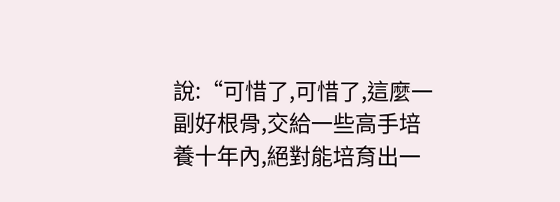說:“可惜了,可惜了,這麼一副好根骨,交給一些高手培養十年內,絕對能培育出一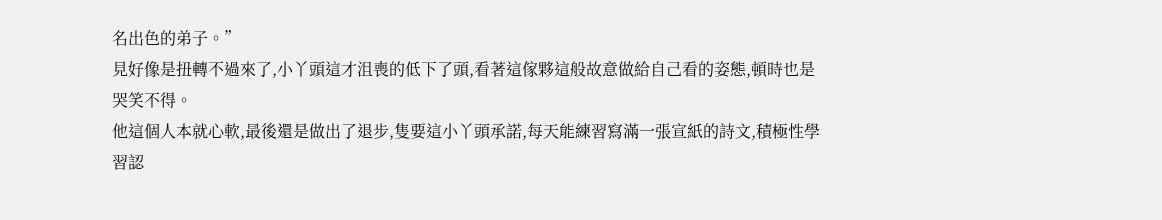名出色的弟子。”
見好像是扭轉不過來了,小丫頭這才沮喪的低下了頭,看著這傢夥這般故意做給自己看的姿態,頓時也是哭笑不得。
他這個人本就心軟,最後還是做出了退步,隻要這小丫頭承諾,每天能練習寫滿一張宣紙的詩文,積極性學習認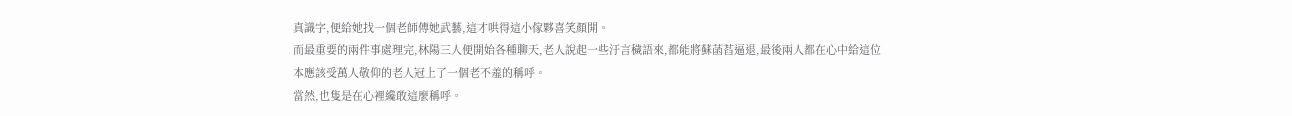真識字,便給她找一個老師傳她武藝,這才哄得這小傢夥喜笑顏開。
而最重要的兩件事處理完,林陽三人便開始各種聊天,老人說起一些汙言穢語來,都能將蘇菡萏逼退,最後兩人都在心中給這位本應該受萬人敬仰的老人冠上了一個老不羞的稱呼。
當然,也隻是在心裡纔敢這麼稱呼。